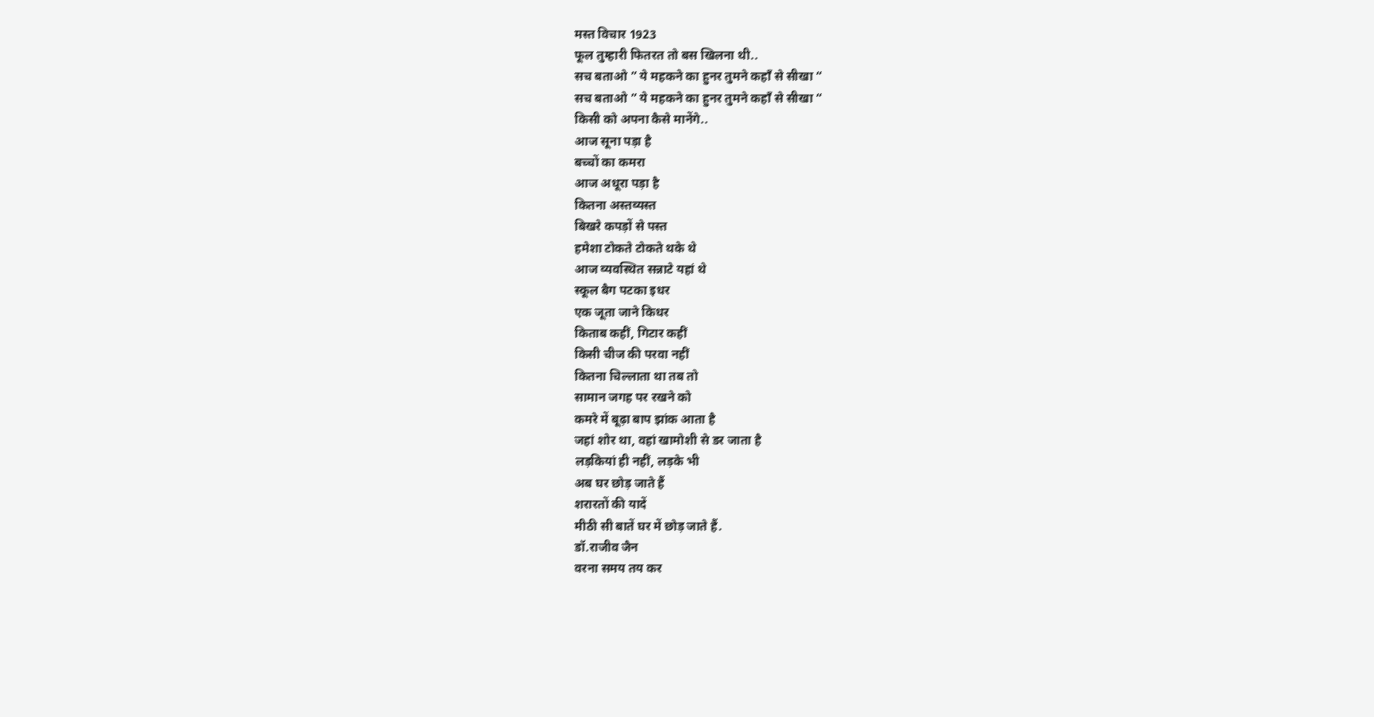मस्त विचार 1923
फूल तुम्हारी फितरत तो बस खिलना थी..
सच बताओ ” ये महकने का हुनर तुमने कहाँ से सीखा “
सच बताओ ” ये महकने का हुनर तुमने कहाँ से सीखा “
किसी को अपना कैसे मानेंगे..
आज सूना पड़ा है
बच्चों का कमरा
आज अधूरा पड़ा है
कितना अस्तव्यस्त
बिखरे कपड़ों से पस्त
हमेशा टोकते टोकते थके थे
आज व्यवस्थित सन्नाटे यहां थे
स्कूल बैग पटका इधर
एक जूता जाने किधर
किताब कहीं, गिटार कहीं
किसी चीज की परवा नहीं
कितना चिल्लाता था तब तो
सामान जगह पर रखने को
कमरे में बूढ़ा बाप झांक आता है
जहां शोर था, वहां खामोशी से डर जाता है
लड़कियां ही नहीं, लड़के भी
अब घर छोड़ जाते हैं
शरारतों की यादें
मीठी सी बातें घर में छोड़ जाते हैं.
डॉ.राजीव जैन
वरना समय तय कर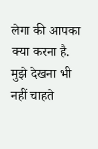लेगा की आपका क्या करना है.
मुझे देखना भी नहीं चाहते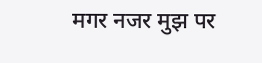मगर नजर मुझ पर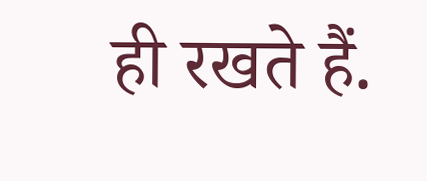ही रखते हैं.